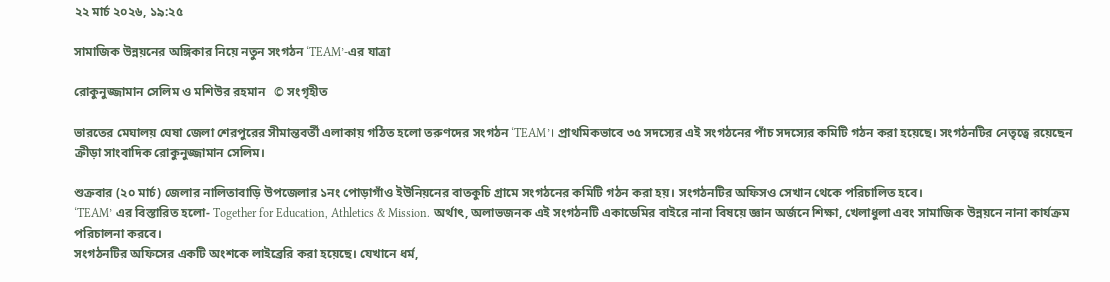২২ মার্চ ২০২৬, ১৯:২৫

সামাজিক উন্নয়নের অঙ্গিকার নিয়ে নতুন সংগঠন ‘TEAM’-এর যাত্রা

রোকুনুজ্জামান সেলিম ও মশিউর রহমান   © সংগৃহীত

ভারতের মেঘালয় ঘেষা জেলা শেরপুরের সীমান্তবর্তী এলাকায় গঠিত হলো তরুণদের সংগঠন ‘TEAM’। প্রাথমিকভাবে ৩৫ সদস্যের এই সংগঠনের পাঁচ সদস্যের কমিটি গঠন করা হয়েছে। সংগঠনটির নেতৃত্বে রয়েছেন ক্রীড়া সাংবাদিক রোকুনুজ্জামান সেলিম।

শুক্রবার (২০ মার্চ) জেলার নালিতাবাড়ি উপজেলার ১নং পোড়াগাঁও ইউনিয়নের বাতকুচি গ্রামে সংগঠনের কমিটি গঠন করা হয়। সংগঠনটির অফিসও সেখান থেকে পরিচালিত হবে।
‘TEAM’ এর বিস্তারিত হলো- Together for Education, Athletics & Mission. অর্থাৎ, অলাভজনক এই সংগঠনটি একাডেমির বাইরে নানা বিষয়ে জ্ঞান অর্জনে শিক্ষা, খেলাধুলা এবং সামাজিক উন্নয়নে নানা কার্যক্রম পরিচালনা করবে।
সংগঠনটির অফিসের একটি অংশকে লাইব্রেরি করা হয়েছে। যেখানে ধর্ম,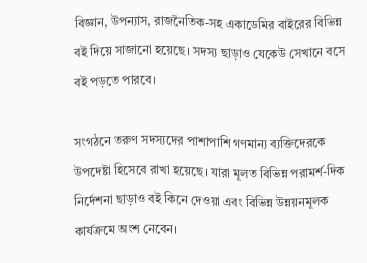বিজ্ঞান, উপন্যাস, রাজনৈতিক-সহ একাডেমির বাইরের বিভিন্ন বই দিয়ে সাজানো হয়েছে। সদস্য ছাড়াও যেকেউ সেখানে বসে বই পড়তে পারবে।

সংগঠনে তরুণ সদস্যদের পাশাপাশি গণমান্য ব্যক্তিদেরকে উপদেষ্টা হিসেবে রাখা হয়েছে। যারা মূলত বিভিন্ন পরামর্শ-দিক নির্দেশনা ছাড়াও বই কিনে দেওয়া এবং বিভিন্ন উন্নয়নমূলক কার্যক্রমে অংশ নেবেন।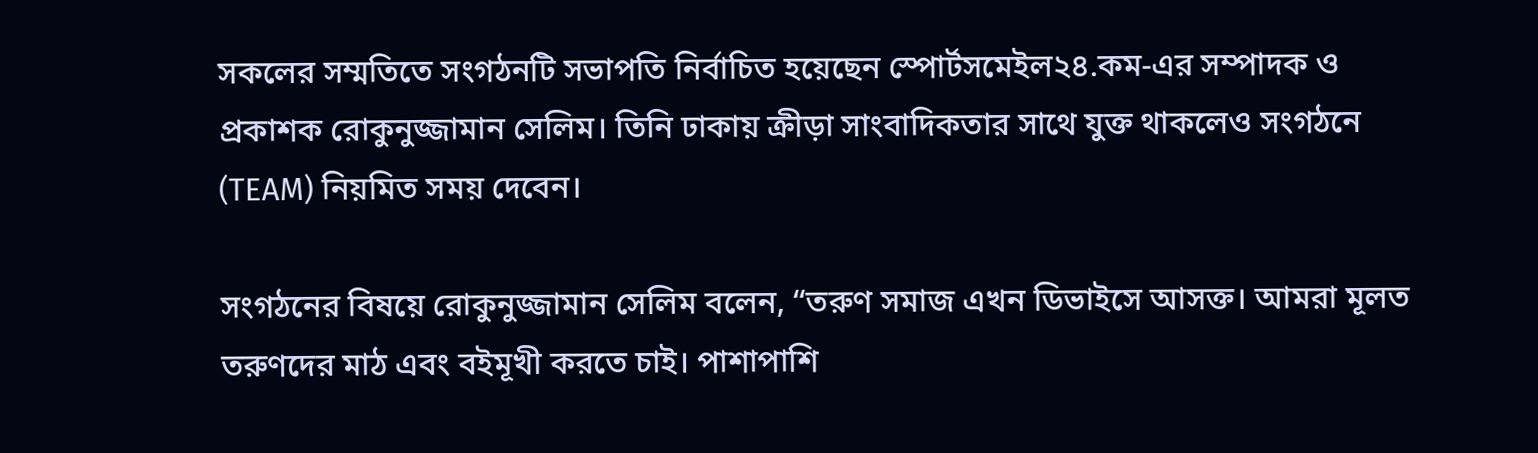সকলের সম্মতিতে সংগঠনটি সভাপতি নির্বাচিত হয়েছেন স্পোর্টসমেইল২৪.কম-এর সম্পাদক ও প্রকাশক রোকুনুজ্জামান সেলিম। তিনি ঢাকায় ক্রীড়া সাংবাদিকতার সাথে যুক্ত থাকলেও সংগঠনে (TEAM) নিয়মিত সময় দেবেন।

সংগঠনের বিষয়ে রোকুনুজ্জামান সেলিম বলেন, “তরুণ সমাজ এখন ডিভাইসে আসক্ত। আমরা মূলত তরুণদের মাঠ এবং বইমূখী করতে চাই। পাশাপাশি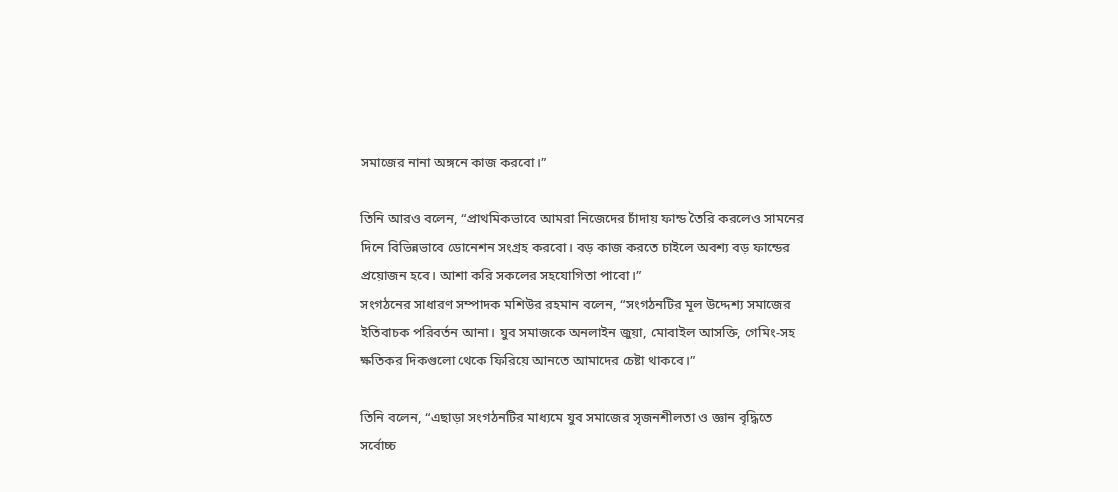সমাজের নানা অঙ্গনে কাজ করবো।”

তিনি আরও বলেন, “প্রাথমিকভাবে আমরা নিজেদের চাঁদায় ফান্ড তৈরি করলেও সামনের দিনে বিভিন্নভাবে ডোনেশন সংগ্রহ করবো। বড় কাজ করতে চাইলে অবশ্য বড় ফান্ডের প্রয়োজন হবে। আশা করি সকলের সহযোগিতা পাবো।”
সংগঠনের সাধারণ সম্পাদক মশিউর রহমান বলেন, “সংগঠনটির মূল উদ্দেশ্য সমাজের ইতিবাচক পরিবর্তন আনা। যুব সমাজকে অনলাইন জুয়া, মোবাইল আসক্তি, গেমিং-সহ ক্ষতিকর দিকগুলো থেকে ফিরিয়ে আনতে আমাদের চেষ্টা থাকবে।”

তিনি বলেন, “এছাড়া সংগঠনটির মাধ্যমে যুব সমাজের সৃজনশীলতা ও জ্ঞান বৃদ্ধিতে সর্বোচ্চ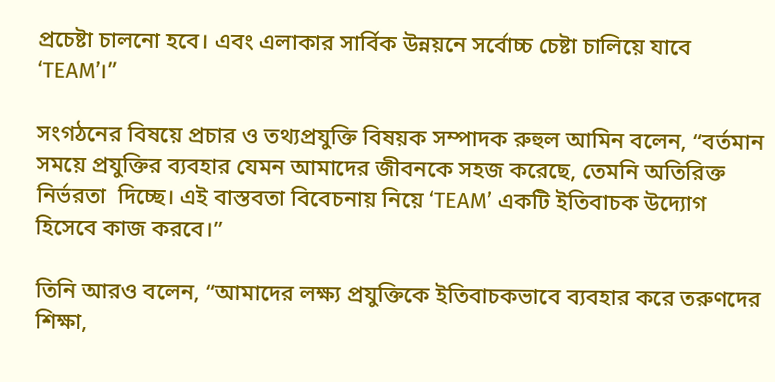প্রচেষ্টা চালনো হবে। এবং এলাকার সার্বিক উন্নয়নে সর্বোচ্চ চেষ্টা চালিয়ে যাবে ‘TEAM’।”

সংগঠনের বিষয়ে প্রচার ও তথ্যপ্রযুক্তি বিষয়ক সম্পাদক রুহুল আমিন বলেন, “বর্তমান সময়ে প্রযুক্তির ব্যবহার যেমন আমাদের জীবনকে সহজ করেছে, তেমনি অতিরিক্ত নির্ভরতা  দিচ্ছে। এই বাস্তবতা বিবেচনায় নিয়ে ‘TEAM’ একটি ইতিবাচক উদ্যোগ হিসেবে কাজ করবে।”

তিনি আরও বলেন, “আমাদের লক্ষ্য প্রযুক্তিকে ইতিবাচকভাবে ব্যবহার করে তরুণদের শিক্ষা,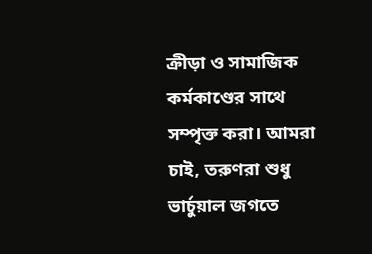ক্রীড়া ও সামাজিক কর্মকাণ্ডের সাথে সম্পৃক্ত করা। আমরা চাই, তরুণরা শুধু ভার্চুয়াল জগতে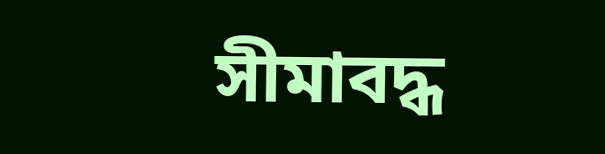সীমাবদ্ধ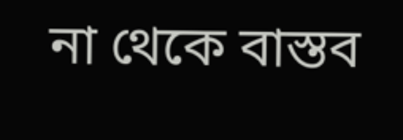না থেকে বাস্তব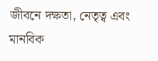জীবনে দক্ষতা, নেতৃত্ব এবং মানবিক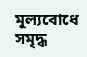মূল্যবোধে সমৃদ্ধ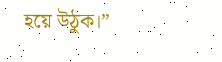হয়ে উঠুক।”